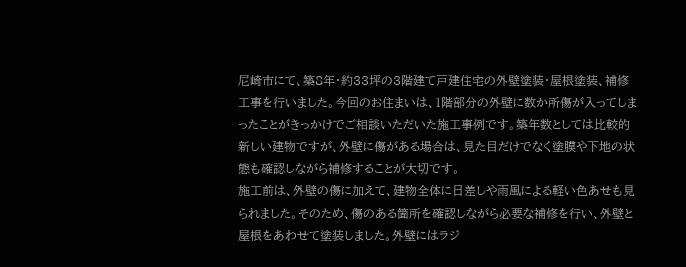尼崎市にて、築8年・約33坪の3階建て戸建住宅の外壁塗装・屋根塗装、補修工事を行いました。今回のお住まいは、1階部分の外壁に数か所傷が入ってしまったことがきっかけでご相談いただいた施工事例です。築年数としては比較的新しい建物ですが、外壁に傷がある場合は、見た目だけでなく塗膜や下地の状態も確認しながら補修することが大切です。
施工前は、外壁の傷に加えて、建物全体に日差しや雨風による軽い色あせも見られました。そのため、傷のある箇所を確認しながら必要な補修を行い、外壁と屋根をあわせて塗装しました。外壁にはラジ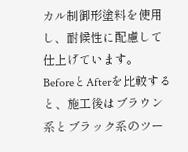カル制御形塗料を使用し、耐候性に配慮して仕上げています。
BeforeとAfterを比較すると、施工後はブラウン系とブラック系のツー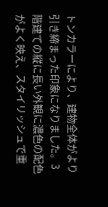トンカラーにより、建物全体がより引き締まった印象になりました。3階建ての縦に長い外観に濃色の配色がよく映え、スタイリッシュで重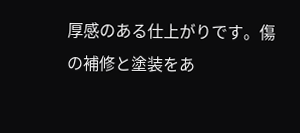厚感のある仕上がりです。傷の補修と塗装をあ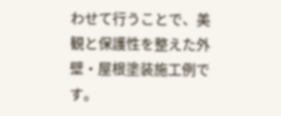わせて行うことで、美観と保護性を整えた外壁・屋根塗装施工例です。